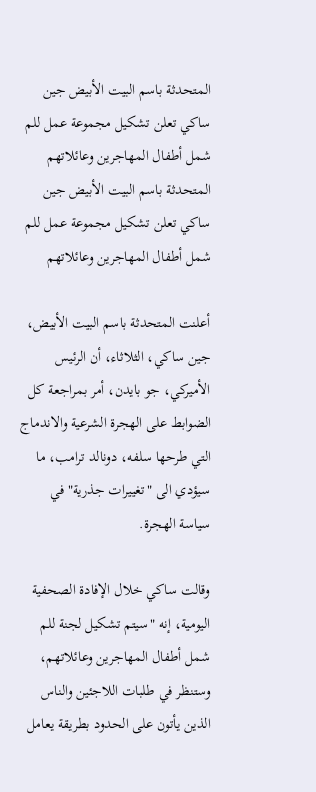المتحدثة باسم البيت الأبيض جين ساكي تعلن تشكيل مجموعة عمل للم شمل أطفال المهاجرين وعائلاتهم
المتحدثة باسم البيت الأبيض جين ساكي تعلن تشكيل مجموعة عمل للم شمل أطفال المهاجرين وعائلاتهم

أعلنت المتحدثة باسم البيت الأبيض، جين ساكي، الثلاثاء، أن الرئيس الأميركي، جو بايدن، أمر بمراجعة كل الضوابط على الهجرة الشرعية والاندماج التي طرحها سلفه، دونالد ترامب، ما سيؤدي الى "تغييرات جذرية" في سياسة الهجرة.

وقالت ساكي خلال الإفادة الصحفية اليومية، إنه "سيتم تشكيل لجنة للم شمل أطفال المهاجرين وعائلاتهم، وستنظر في طلبات اللاجئين والناس الذين يأتون على الحدود بطريقة يعامل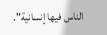الناس فيها إنسانية".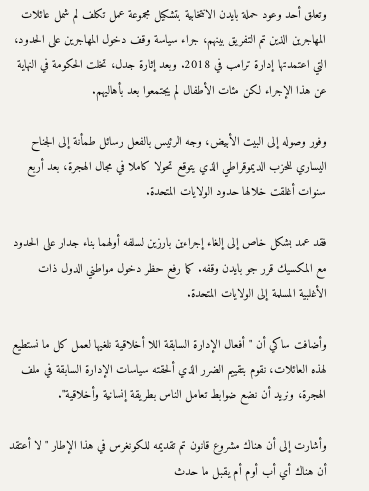وتعلق أحد وعود حملة بايدن الانتخابية بتشكيل مجموعة عمل تكلف لم شمل عائلات المهاجرين الذين تم التفريق بينهم، جراء سياسة وقف دخول المهاجرين على الحدود، التي اعتمدتها إدارة ترامب في 2018. وبعد إثارة جدل، تخلت الحكومة في النهاية عن هذا الإجراء لكن مئات الأطفال لم يجتمعوا بعد بأهاليهم.

وفور وصوله إلى البيت الأبيض، وجه الرئيس بالفعل رسائل طمأنة إلى الجناح اليساري للحزب الديموقراطي الذي يتوقع تحولا كاملا في مجال الهجرة، بعد أربع سنوات أغلقت خلالها حدود الولايات المتحدة.

فقد عمد بشكل خاص إلى إلغاء إجراءين بارزين لسلفه أولهما بناء جدار على الحدود مع المكسيك قرر جو بايدن وقفه. كما رفع حظر دخول مواطني الدول ذات الأغلبية المسلمة إلى الولايات المتحدة.

وأضافت ساكي أن "أفعال الإدارة السابقة اللا أخلاقية نلغيها لعمل كل ما نستطيع لهذه العائلات، نقوم بتقييم الضرر الذي ألحقته سياسات الإدارة السابقة في ملف الهجرة، ونريد أن نضع ضوابط تعامل الناس بطريقة إنسانية وأخلاقية".

وأشارت إلى أن هناك مشروع قانون تم تقديمه للكونغرس في هذا الإطار "لا أعتقد أن هناك أي أب أوم أم يقبل ما حدث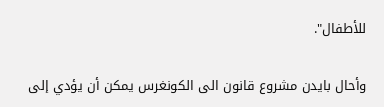للأطفال".

وأحال بايدن مشروع قانون الى الكونغرس يمكن أن يؤدي إلى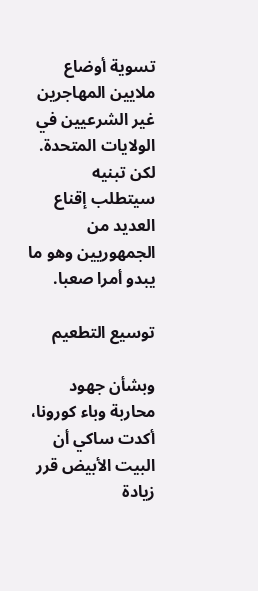تسوية أوضاع ملايين المهاجرين غير الشرعيين في الولايات المتحدة. لكن تبنيه سيتطلب إقناع العديد من الجمهوريين وهو ما يبدو أمرا صعبا.

توسيع التطعيم

وبشأن جهود محاربة وباء كورونا، أكدت ساكي أن البيت الأبيض قرر زيادة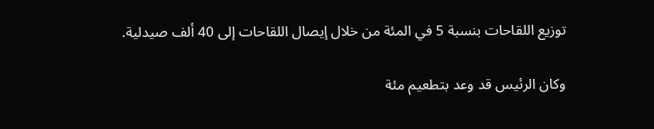توزيع اللقاحات بنسبة 5 في المئة من خلال إيصال اللقاحات إلى 40 ألف صيدلية.

وكان الرئيس قد وعد بتطعيم مئة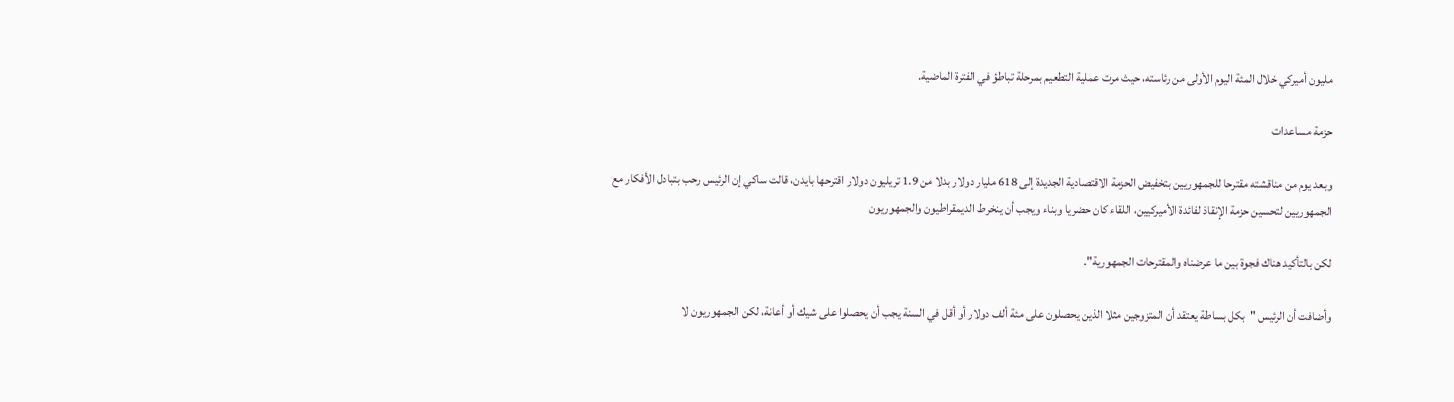مليون أميركي خلال المئة اليوم الأولى من رئاسته، حيث مرت عملية التطعيم بمرحلة تباطؤ في الفترة الماضية.

حزمة مساعدات

وبعد يوم من مناقشته مقترحا للجمهوريين بتخفيض الحزمة الاقتصادية الجديدة إلى 618 مليار دولار بدلا من 1.9 تريليون دولار اقترحها بايدن، قالت ساكي إن الرئيس رحب بتبادل الأفكار مع الجمهوريين لتحسين حزمة الإنقاذ لفائدة الأميركيين، اللقاء كان حضريا وبناء ويجب أن ينخرط الديمقراطيون والجمهوريون

لكن بالتأكيد هناك فجوة بين ما عرضناه والمقترحات الجمهورية".

وأضافت أن الرئيس "بكل بساطة يعتقد أن المتزوجين مثلا الذين يحصلون على مئة ألف دولار أو أقل في السنة يجب أن يحصلوا على شيك أو أعانة، لكن الجمهوريون لا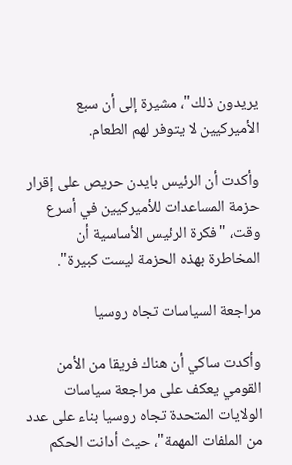يريدون ذلك"، مشيرة إلى أن سبع الأميركيين لا يتوفر لهم الطعام.

وأكدت أن الرئيس بايدن حريص على إقرار حزمة المساعدات للأميركيين في أسرع وقت، "فكرة الرئيس الأساسية أن المخاطرة بهذه الحزمة ليست كبيرة".

مراجعة السياسات تجاه روسيا

وأكدت ساكي أن هناك فريقا من الأمن القومي يعكف على مراجعة سياسات الولايات المتحدة تجاه روسيا بناء على عدد من الملفات المهمة"، حيث أدانت الحكم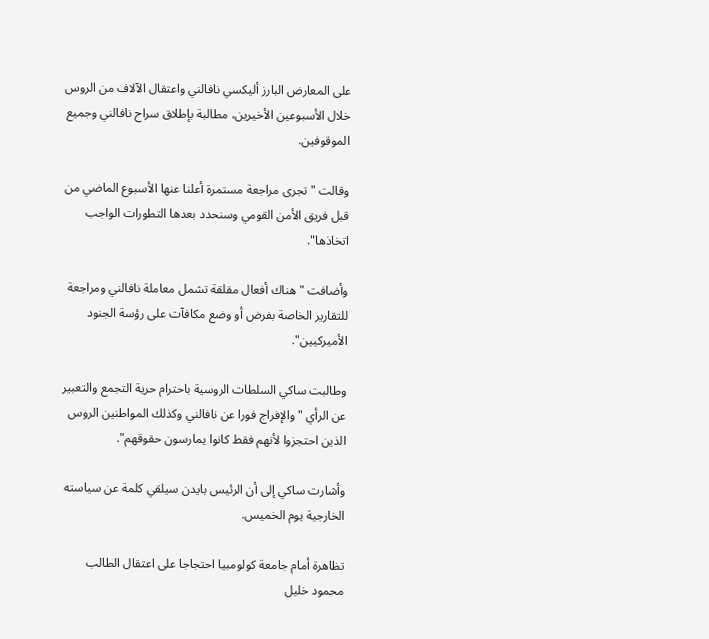على المعارض البارز أليكسي نافالني واعتقال الآلاف من الروس خلال الأسبوعين الأخيرين، مطالبة بإطلاق سراح نافالني وجميع الموقوفين.

وقالت "تجرى مراجعة مستمرة أعلنا عنها الأسبوع الماضي من قبل فريق الأمن القومي وسنحدد بعدها التطورات الواجب اتخاذها".

وأضافت "هناك أفعال مقلقة تشمل معاملة نافالني ومراجعة للتقارير الخاصة بفرض أو وضع مكافآت على رؤسة الجنود الأميركيين".

وطالبت ساكي السلطات الروسية باحترام حرية التجمع والتعبير عن الرأي "والإفراج فورا عن نافالني وكذلك المواطنين الروس الذين احتجزوا لأنهم فقط كانوا يمارسون حقوقهم".

وأشارت ساكي إلى أن الرئيس بايدن سيلقي كلمة عن سياسته الخارجية يوم الخميس.

تظاهرة أمام جامعة كولومبيا احتجاجا على اعتقال الطالب محمود خليل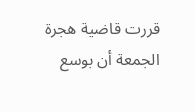قررت قاضية هجرة الجمعة أن بوسع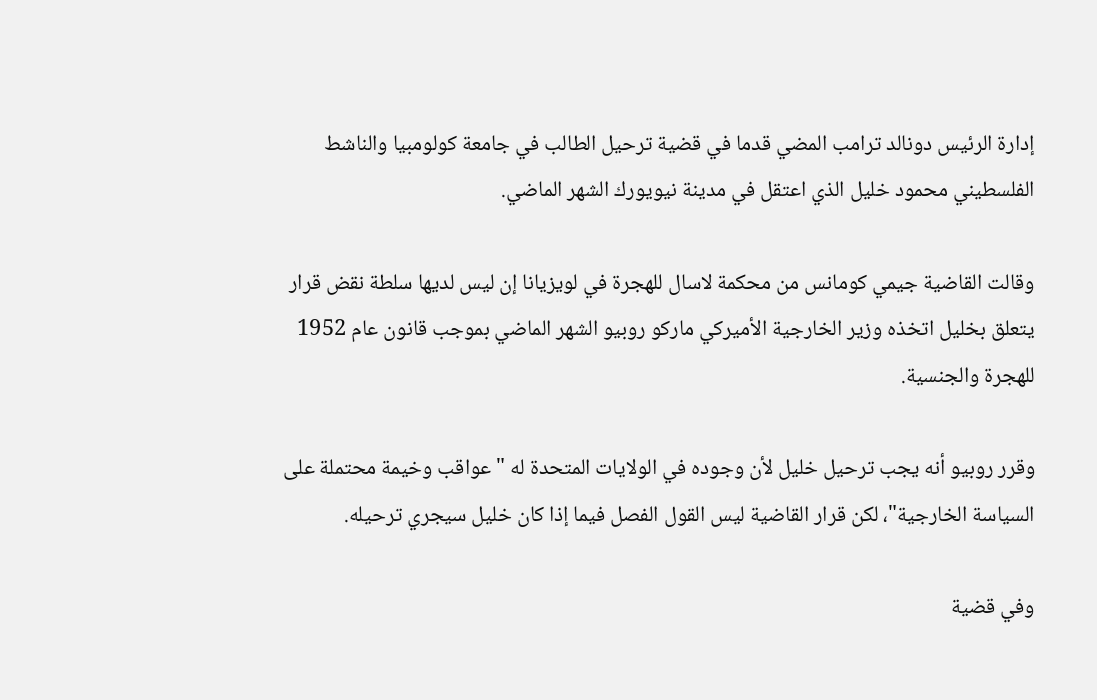إدارة الرئيس دونالد ترامب المضي قدما في قضية ترحيل الطالب في جامعة كولومبيا والناشط الفلسطيني محمود خليل الذي اعتقل في مدينة نيويورك الشهر الماضي.

وقالت القاضية جيمي كومانس من محكمة لاسال للهجرة في لويزيانا إن ليس لديها سلطة نقض قرار يتعلق بخليل اتخذه وزير الخارجية الأميركي ماركو روبيو الشهر الماضي بموجب قانون عام 1952 للهجرة والجنسية.

وقرر روبيو أنه يجب ترحيل خليل لأن وجوده في الولايات المتحدة له "عواقب وخيمة محتملة على السياسة الخارجية"، لكن قرار القاضية ليس القول الفصل فيما إذا كان خليل سيجري ترحيله.

وفي قضية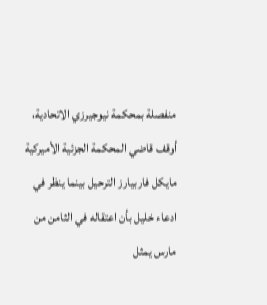منفصلة بمحكمة نيوجيرزي الاتحادية، أوقف قاضي المحكمة الجزئية الأميركية مايكل فاربيارز الترحيل بينما ينظر في ادعاء خليل بأن اعتقاله في الثامن من مارس يمثل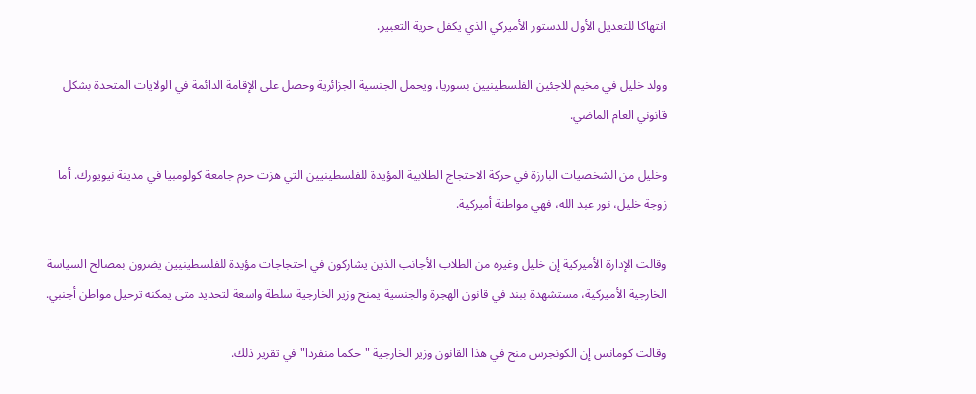انتهاكا للتعديل الأول للدستور الأميركي الذي يكفل حرية التعبير.

وولد خليل في مخيم للاجئين الفلسطينيين بسوريا، ويحمل الجنسية الجزائرية وحصل على الإقامة الدائمة في الولايات المتحدة بشكل قانوني العام الماضي.

وخليل من الشخصيات البارزة في حركة الاحتجاج الطلابية المؤيدة للفلسطينيين التي هزت حرم جامعة كولومبيا في مدينة نيويورك. أما زوجة خليل، نور عبد الله، فهي مواطنة أميركية.

وقالت الإدارة الأميركية إن خليل وغيره من الطلاب الأجانب الذين يشاركون في احتجاجات مؤيدة للفلسطينيين يضرون بمصالح السياسة الخارجية الأميركية، مستشهدة ببند في قانون الهجرة والجنسية يمنح وزير الخارجية سلطة واسعة لتحديد متى يمكنه ترحيل مواطن أجنبي.

وقالت كومانس إن الكونجرس منح في هذا القانون وزير الخارجية "حكما منفردا" في تقرير ذلك.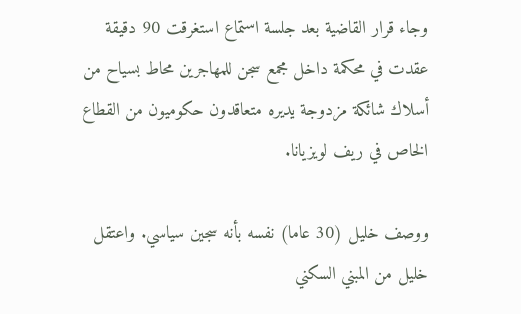وجاء قرار القاضية بعد جلسة استماع استغرقت 90 دقيقة عقدت في محكمة داخل مجمع سجن للمهاجرين محاط بسياح من أسلاك شائكة مزدوجة يديره متعاقدون حكوميون من القطاع الخاص في ريف لويزيانا.

ووصف خليل (30 عاما) نفسه بأنه سجين سياسي. واعتقل خليل من المبني السكني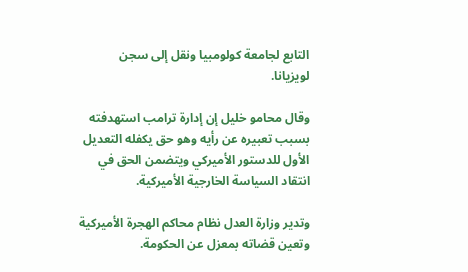التابع لجامعة كولومبيا ونقل إلى سجن لويزيانا.

وقال محامو خليل إن إدارة ترامب استهدفته بسبب تعبيره عن رأيه وهو حق يكفله التعديل الأول للدستور الأميركي ويتضمن الحق في انتقاد السياسة الخارجية الأميركية.

وتدير وزارة العدل نظام محاكم الهجرة الأميركية وتعين قضاته بمعزل عن الحكومة.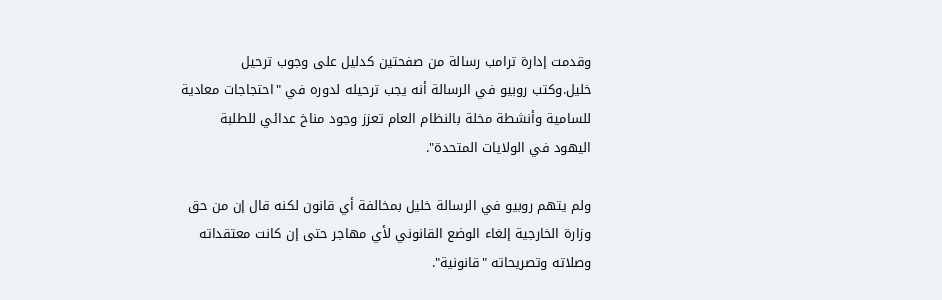وقدمت إدارة ترامب رسالة من صفحتين كدليل على وجوب ترحيل خليل.وكتب روبيو في الرسالة أنه يجب ترحيله لدوره في "احتجاجات معادية للسامية وأنشطة مخلة بالنظام العام تعزز وجود مناخ عدائي للطلبة اليهود في الولايات المتحدة".

ولم يتهم روبيو في الرسالة خليل بمخالفة أي قانون لكنه قال إن من حق وزارة الخارجية إلغاء الوضع القانوني لأي مهاجر حتى إن كانت معتقداته وصلاته وتصريحاته "قانونية".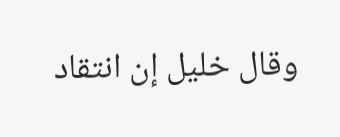وقال خليل إن انتقاد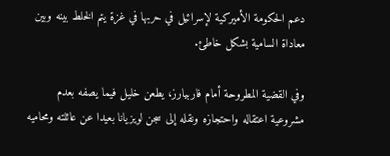دعم الحكومة الأميركية لإسرائيل في حربها في غزة يتم الخلط بينه وبين معاداة السامية بشكل خاطئ.

وفي القضية المطروحة أمام فاربيارز، يطعن خليل فيما يصفه بعدم مشروعية اعتقاله واحتجازه ونقله إلى سجن لويزيانا بعيدا عن عائلته ومحاميه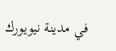في مدينة نيويورك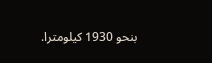بنحو 1930 كيلومترا.